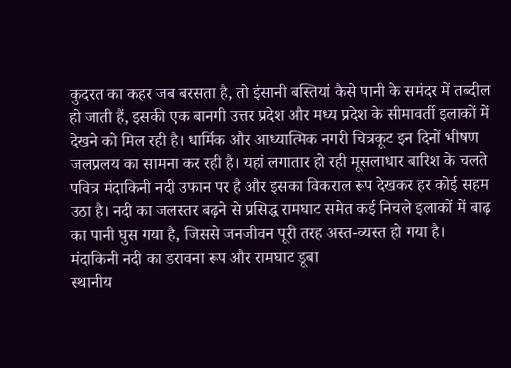कुदरत का कहर जब बरसता है, तो इंसानी बस्तियां कैसे पानी के समंदर में तब्दील हो जाती हैं, इसकी एक बानगी उत्तर प्रदेश और मध्य प्रदेश के सीमावर्ती इलाकों में देखने को मिल रही है। धार्मिक और आध्यात्मिक नगरी चित्रकूट इन दिनों भीषण जलप्रलय का सामना कर रही है। यहां लगातार हो रही मूसलाधार बारिश के चलते पवित्र मंदाकिनी नदी उफान पर है और इसका विकराल रूप देखकर हर कोई सहम उठा है। नदी का जलस्तर बढ़ने से प्रसिद्ध रामघाट समेत कई निचले इलाकों में बाढ़ का पानी घुस गया है, जिससे जनजीवन पूरी तरह अस्त-व्यस्त हो गया है।
मंदाकिनी नदी का डरावना रूप और रामघाट डूबा
स्थानीय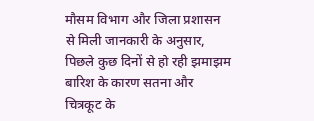मौसम विभाग और जिला प्रशासन से मिली जानकारी के अनुसार, पिछले कुछ दिनों से हो रही झमाझम बारिश के कारण सतना और चित्रकूट के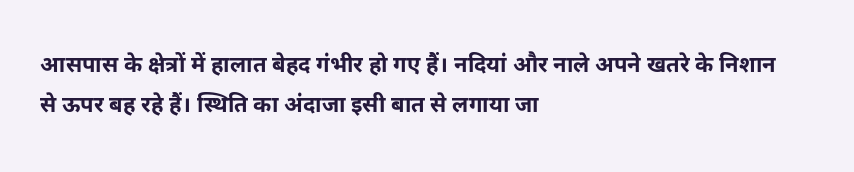आसपास के क्षेत्रों में हालात बेहद गंभीर हो गए हैं। नदियां और नाले अपने खतरे के निशान से ऊपर बह रहे हैं। स्थिति का अंदाजा इसी बात से लगाया जा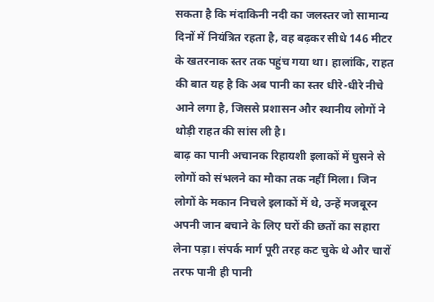सकता है कि मंदाकिनी नदी का जलस्तर जो सामान्य दिनों में नियंत्रित रहता है, वह बढ़कर सीधे 146 मीटर के खतरनाक स्तर तक पहुंच गया था। हालांकि, राहत की बात यह है कि अब पानी का स्तर धीरे-धीरे नीचे आने लगा है, जिससे प्रशासन और स्थानीय लोगों ने थोड़ी राहत की सांस ली है।
बाढ़ का पानी अचानक रिहायशी इलाकों में घुसने से लोगों को संभलने का मौका तक नहीं मिला। जिन लोगों के मकान निचले इलाकों में थे, उन्हें मजबूरन अपनी जान बचाने के लिए घरों की छतों का सहारा लेना पड़ा। संपर्क मार्ग पूरी तरह कट चुके थे और चारों तरफ पानी ही पानी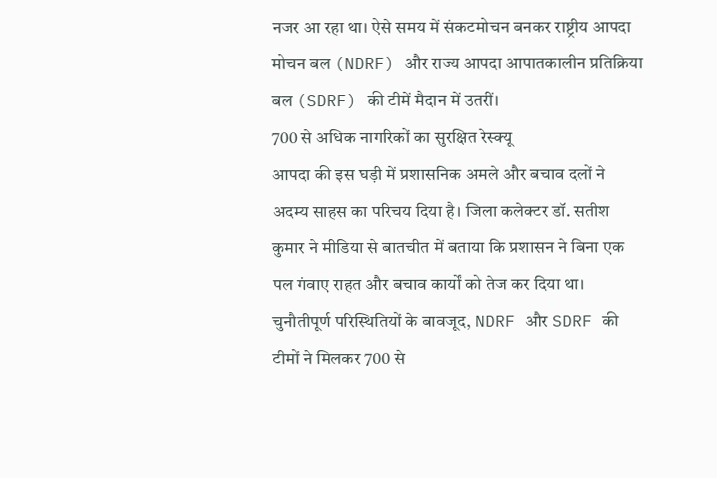नजर आ रहा था। ऐसे समय में संकटमोचन बनकर राष्ट्रीय आपदा मोचन बल (NDRF) और राज्य आपदा आपातकालीन प्रतिक्रिया बल (SDRF) की टीमें मैदान में उतरीं।
700 से अधिक नागरिकों का सुरक्षित रेस्क्यू
आपदा की इस घड़ी में प्रशासनिक अमले और बचाव दलों ने अदम्य साहस का परिचय दिया है। जिला कलेक्टर डॉ. सतीश कुमार ने मीडिया से बातचीत में बताया कि प्रशासन ने बिना एक पल गंवाए राहत और बचाव कार्यों को तेज कर दिया था। चुनौतीपूर्ण परिस्थितियों के बावजूद, NDRF और SDRF की टीमों ने मिलकर 700 से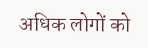अधिक लोगों को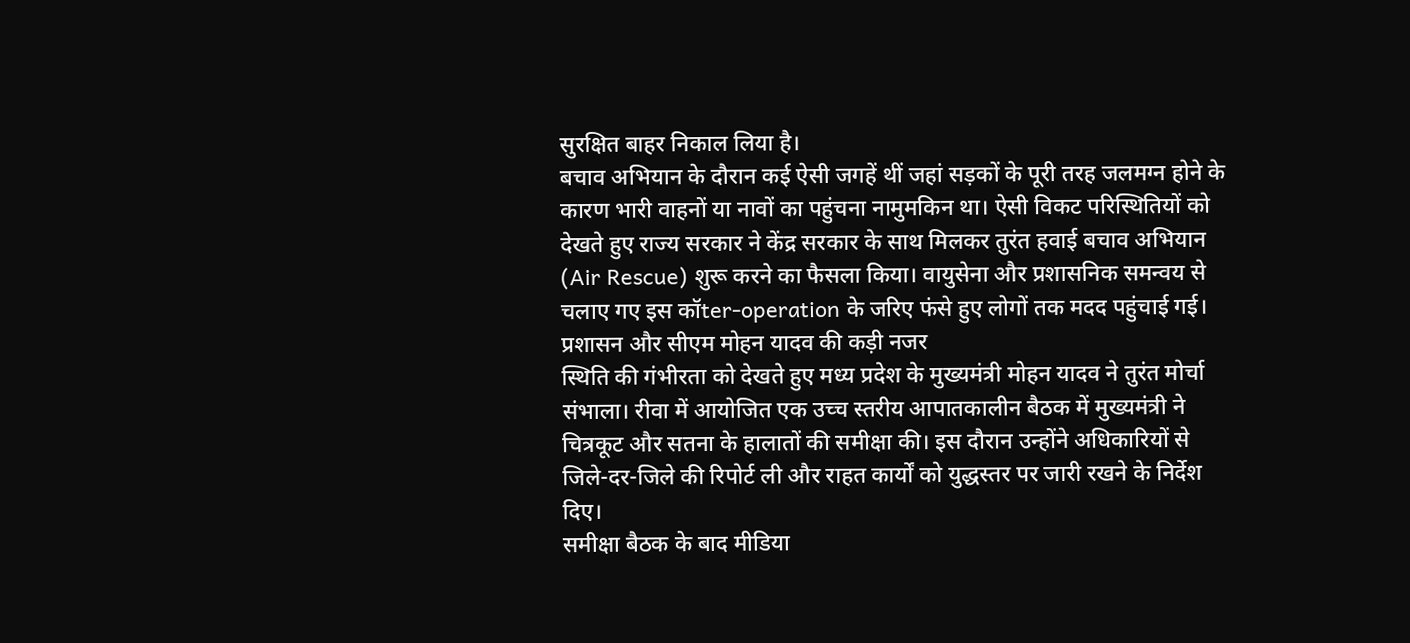सुरक्षित बाहर निकाल लिया है।
बचाव अभियान के दौरान कई ऐसी जगहें थीं जहां सड़कों के पूरी तरह जलमग्न होने के कारण भारी वाहनों या नावों का पहुंचना नामुमकिन था। ऐसी विकट परिस्थितियों को देखते हुए राज्य सरकार ने केंद्र सरकार के साथ मिलकर तुरंत हवाई बचाव अभियान (Air Rescue) शुरू करने का फैसला किया। वायुसेना और प्रशासनिक समन्वय से चलाए गए इस कॉter-operation के जरिए फंसे हुए लोगों तक मदद पहुंचाई गई।
प्रशासन और सीएम मोहन यादव की कड़ी नजर
स्थिति की गंभीरता को देखते हुए मध्य प्रदेश के मुख्यमंत्री मोहन यादव ने तुरंत मोर्चा संभाला। रीवा में आयोजित एक उच्च स्तरीय आपातकालीन बैठक में मुख्यमंत्री ने चित्रकूट और सतना के हालातों की समीक्षा की। इस दौरान उन्होंने अधिकारियों से जिले-दर-जिले की रिपोर्ट ली और राहत कार्यों को युद्धस्तर पर जारी रखने के निर्देश दिए।
समीक्षा बैठक के बाद मीडिया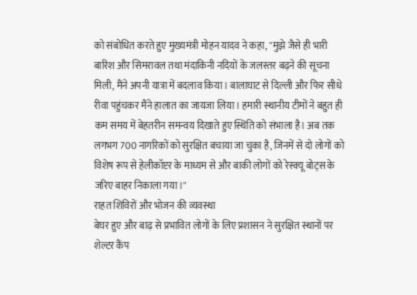को संबोधित करते हुए मुख्यमंत्री मोहन यादव ने कहा, "मुझे जैसे ही भारी बारिश और सिमरावल तथा मंदाकिनी नदियों के जलस्तर बढ़ने की सूचना मिली, मैंने अपनी यात्रा में बदलाव किया। बालाघाट से दिल्ली और फिर सीधे रीवा पहुंचकर मैंने हालात का जायजा लिया। हमारी स्थानीय टीमों ने बहुत ही कम समय में बेहतरीन समन्वय दिखाते हुए स्थिति को संभाला है। अब तक लगभग 700 नागरिकों को सुरक्षित बचाया जा चुका है, जिनमें से दो लोगों को विशेष रूप से हेलीकॉप्टर के माध्यम से और बाकी लोगों को रेस्क्यू बोट्स के जरिए बाहर निकाला गया।"
राहत शिविरों और भोजन की व्यवस्था
बेघर हुए और बाढ़ से प्रभावित लोगों के लिए प्रशासन ने सुरक्षित स्थानों पर शेल्टर कैंप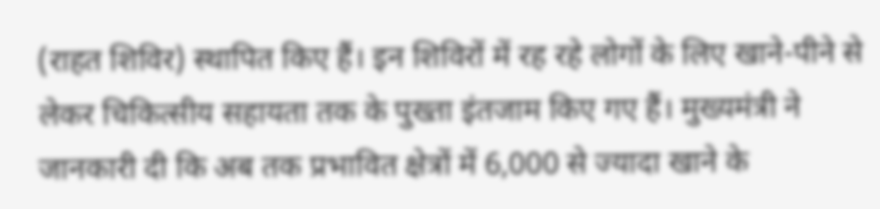(राहत शिविर) स्थापित किए हैं। इन शिविरों में रह रहे लोगों के लिए खाने-पीने से लेकर चिकित्सीय सहायता तक के पुख्ता इंतजाम किए गए हैं। मुख्यमंत्री ने जानकारी दी कि अब तक प्रभावित क्षेत्रों में 6,000 से ज्यादा खाने के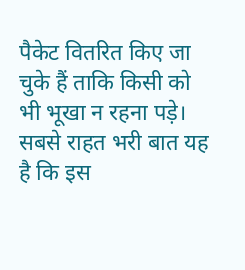पैकेट वितरित किए जा चुके हैं ताकि किसी को भी भूखा न रहना पड़े।
सबसे राहत भरी बात यह है कि इस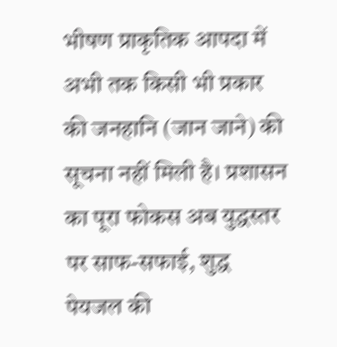भीषण प्राकृतिक आपदा में अभी तक किसी भी प्रकार की जनहानि (जान जाने) की सूचना नहीं मिली है। प्रशासन का पूरा फोकस अब युद्धस्तर पर साफ-सफाई, शुद्ध पेयजल की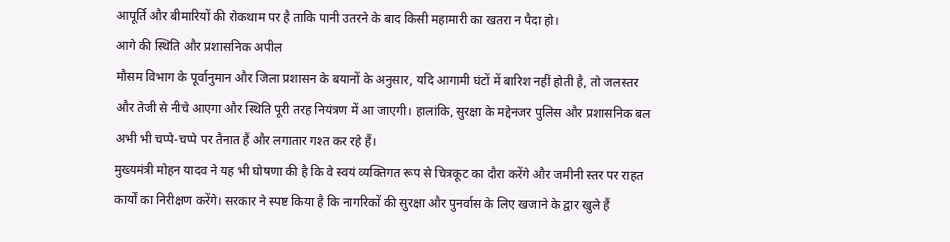आपूर्ति और बीमारियों की रोकथाम पर है ताकि पानी उतरने के बाद किसी महामारी का खतरा न पैदा हो।
आगे की स्थिति और प्रशासनिक अपील
मौसम विभाग के पूर्वानुमान और जिला प्रशासन के बयानों के अनुसार, यदि आगामी घंटों में बारिश नहीं होती है, तो जलस्तर और तेजी से नीचे आएगा और स्थिति पूरी तरह नियंत्रण में आ जाएगी। हालांकि, सुरक्षा के मद्देनजर पुलिस और प्रशासनिक बल अभी भी चप्पे-चप्पे पर तैनात हैं और लगातार गश्त कर रहे हैं।
मुख्यमंत्री मोहन यादव ने यह भी घोषणा की है कि वे स्वयं व्यक्तिगत रूप से चित्रकूट का दौरा करेंगे और जमीनी स्तर पर राहत कार्यों का निरीक्षण करेंगे। सरकार ने स्पष्ट किया है कि नागरिकों की सुरक्षा और पुनर्वास के लिए खजाने के द्वार खुले हैं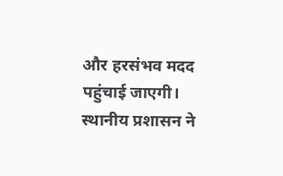और हरसंभव मदद पहुंचाई जाएगी। स्थानीय प्रशासन ने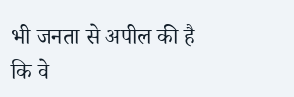भी जनता से अपील की है कि वे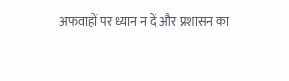अफवाहों पर ध्यान न दें और प्रशासन का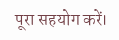पूरा सहयोग करें।